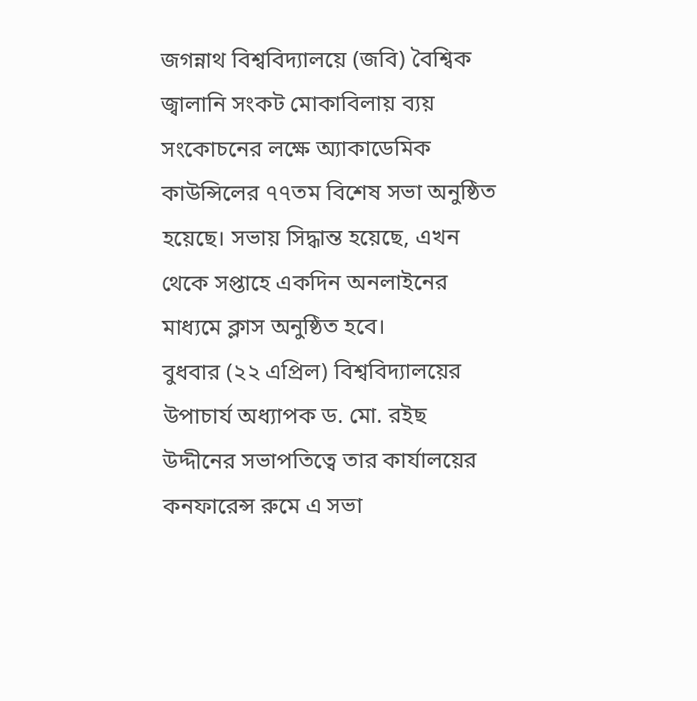জগন্নাথ বিশ্ববিদ্যালয়ে (জবি) বৈশ্বিক জ্বালানি সংকট মোকাবিলায় ব্যয় সংকোচনের লক্ষে অ্যাকাডেমিক কাউন্সিলের ৭৭তম বিশেষ সভা অনুষ্ঠিত হয়েছে। সভায় সিদ্ধান্ত হয়েছে, এখন থেকে সপ্তাহে একদিন অনলাইনের মাধ্যমে ক্লাস অনুষ্ঠিত হবে।
বুধবার (২২ এপ্রিল) বিশ্ববিদ্যালয়ের উপাচার্য অধ্যাপক ড. মো. রইছ উদ্দীনের সভাপতিত্বে তার কার্যালয়ের কনফারেন্স রুমে এ সভা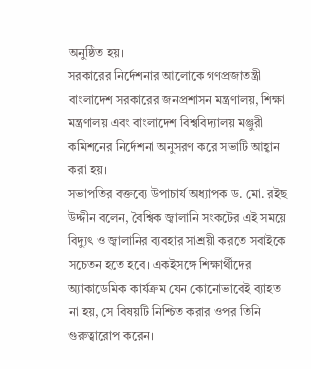অনুষ্ঠিত হয়।
সরকারের নির্দেশনার আলোকে গণপ্রজাতন্ত্রী বাংলাদেশ সরকারের জনপ্রশাসন মন্ত্রণালয়, শিক্ষা মন্ত্রণালয় এবং বাংলাদেশ বিশ্ববিদ্যালয় মঞ্জুরী কমিশনের নির্দেশনা অনুসরণ করে সভাটি আহ্বান করা হয়।
সভাপতির বক্তব্যে উপাচার্য অধ্যাপক ড. মো. রইছ উদ্দীন বলেন, বৈশ্বিক জ্বালানি সংকটের এই সময়ে বিদ্যুৎ ও জ্বালানির ব্যবহার সাশ্রয়ী করতে সবাইকে সচেতন হতে হবে। একইসঙ্গে শিক্ষার্থীদের অ্যাকাডেমিক কার্যক্রম যেন কোনোভাবেই ব্যাহত না হয়, সে বিষয়টি নিশ্চিত করার ওপর তিনি গুরুত্বারোপ করেন।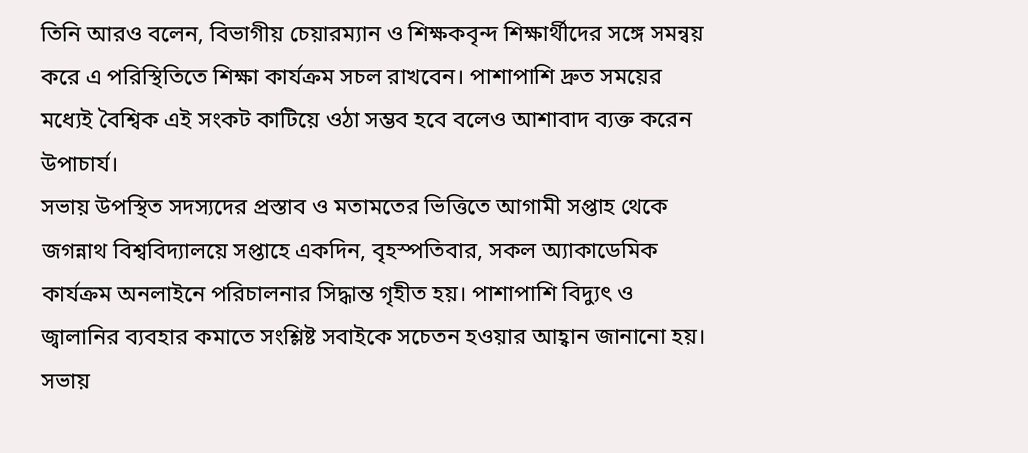তিনি আরও বলেন, বিভাগীয় চেয়ারম্যান ও শিক্ষকবৃন্দ শিক্ষার্থীদের সঙ্গে সমন্বয় করে এ পরিস্থিতিতে শিক্ষা কার্যক্রম সচল রাখবেন। পাশাপাশি দ্রুত সময়ের মধ্যেই বৈশ্বিক এই সংকট কাটিয়ে ওঠা সম্ভব হবে বলেও আশাবাদ ব্যক্ত করেন উপাচার্য।
সভায় উপস্থিত সদস্যদের প্রস্তাব ও মতামতের ভিত্তিতে আগামী সপ্তাহ থেকে জগন্নাথ বিশ্ববিদ্যালয়ে সপ্তাহে একদিন, বৃহস্পতিবার, সকল অ্যাকাডেমিক কার্যক্রম অনলাইনে পরিচালনার সিদ্ধান্ত গৃহীত হয়। পাশাপাশি বিদ্যুৎ ও জ্বালানির ব্যবহার কমাতে সংশ্লিষ্ট সবাইকে সচেতন হওয়ার আহ্বান জানানো হয়।
সভায়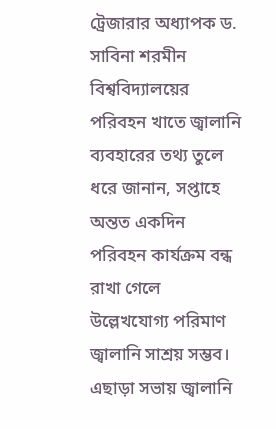ট্রেজারার অধ্যাপক ড. সাবিনা শরমীন বিশ্ববিদ্যালয়ের পরিবহন খাতে জ্বালানি ব্যবহারের তথ্য তুলে ধরে জানান, সপ্তাহে অন্তত একদিন পরিবহন কার্যক্রম বন্ধ রাখা গেলে উল্লেখযোগ্য পরিমাণ জ্বালানি সাশ্রয় সম্ভব।
এছাড়া সভায় জ্বালানি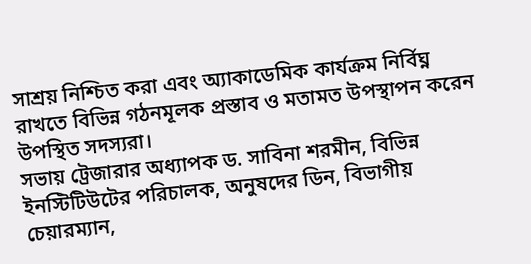সাশ্রয় নিশ্চিত করা এবং অ্যাকাডেমিক কার্যক্রম নির্বিঘ্ন রাখতে বিভিন্ন গঠনমূলক প্রস্তাব ও মতামত উপস্থাপন করেন উপস্থিত সদস্যরা।
সভায় ট্রেজারার অধ্যাপক ড. সাবিনা শরমীন, বিভিন্ন ইনস্টিটিউটের পরিচালক, অনুষদের ডিন, বিভাগীয় চেয়ারম্যান,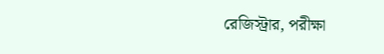রেজিস্ট্রার, পরীক্ষা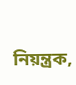নিয়ন্ত্রক,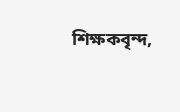শিক্ষকবৃন্দ,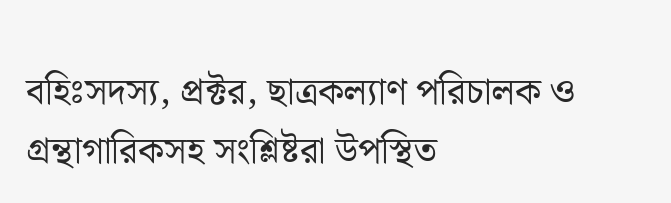বহিঃসদস্য, প্রক্টর, ছাত্রকল্যাণ পরিচালক ও গ্রন্থাগারিকসহ সংশ্লিষ্টরা উপস্থিত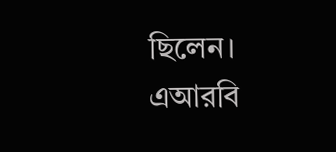ছিলেন।
এআরবি